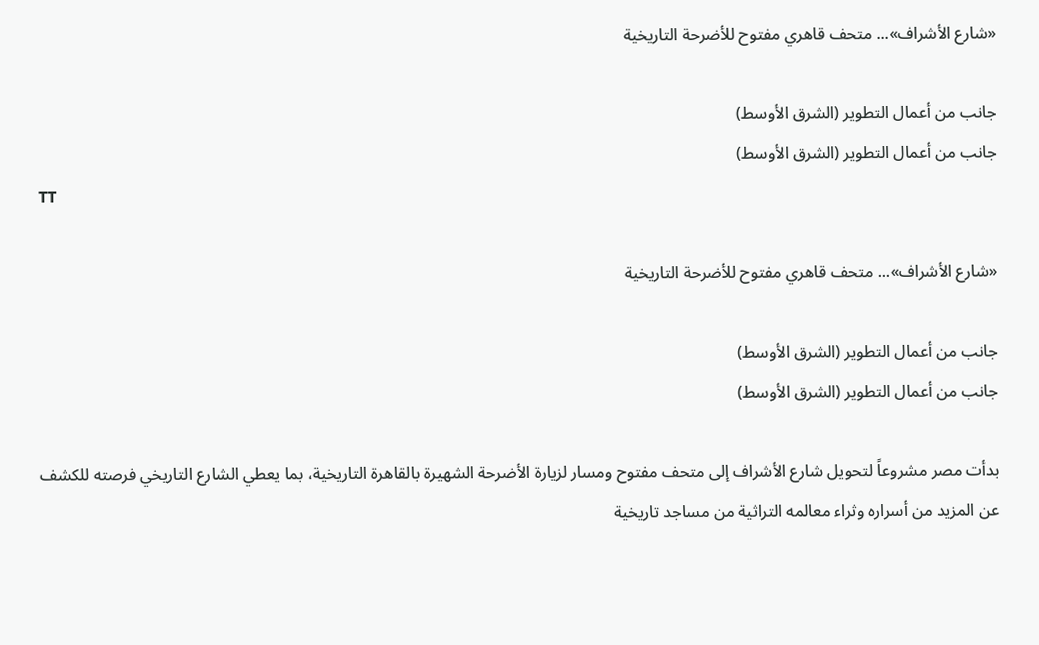«شارع الأشراف»... متحف قاهري مفتوح للأضرحة التاريخية

جانب من أعمال التطوير (الشرق الأوسط)
جانب من أعمال التطوير (الشرق الأوسط)
TT

«شارع الأشراف»... متحف قاهري مفتوح للأضرحة التاريخية

جانب من أعمال التطوير (الشرق الأوسط)
جانب من أعمال التطوير (الشرق الأوسط)

بدأت مصر مشروعاً لتحويل شارع الأشراف إلى متحف مفتوح ومسار لزيارة الأضرحة الشهيرة بالقاهرة التاريخية، بما يعطي الشارع التاريخي فرصته للكشف عن المزيد من أسراره وثراء معالمه التراثية من مساجد تاريخية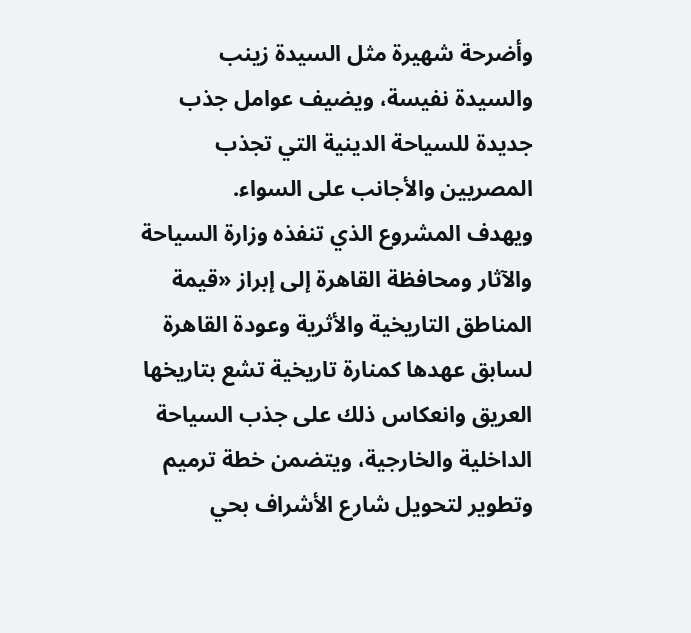وأضرحة شهيرة مثل السيدة زينب والسيدة نفيسة، ويضيف عوامل جذب جديدة للسياحة الدينية التي تجذب المصريين والأجانب على السواء.
ويهدف المشروع الذي تنفذه وزارة السياحة والآثار ومحافظة القاهرة إلى إبراز «قيمة المناطق التاريخية والأثرية وعودة القاهرة لسابق عهدها كمنارة تاريخية تشع بتاريخها العريق وانعكاس ذلك على جذب السياحة الداخلية والخارجية، ويتضمن خطة ترميم وتطوير لتحويل شارع الأشراف بحي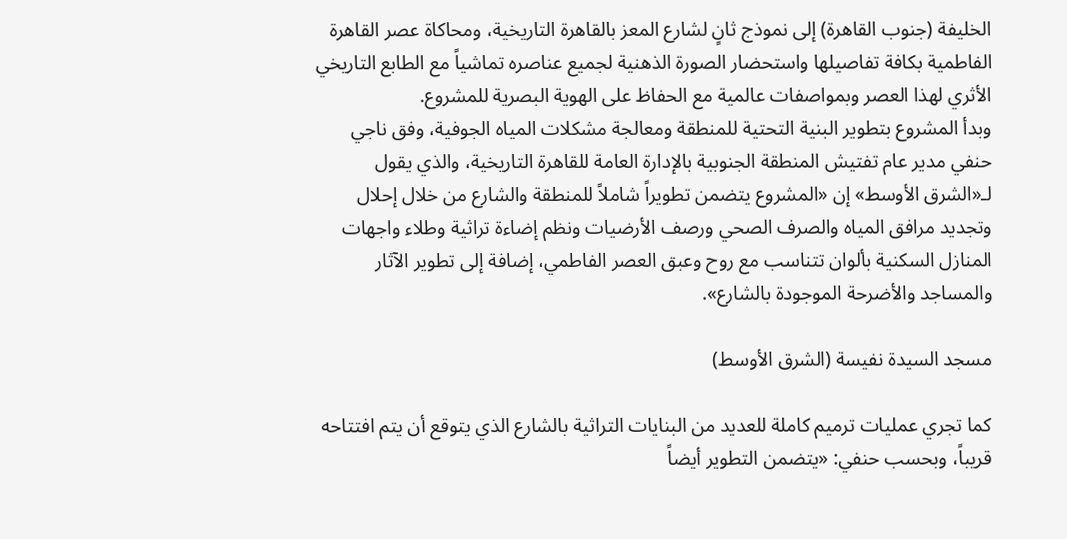الخليفة (جنوب القاهرة) إلى نموذج ثانٍ لشارع المعز بالقاهرة التاريخية، ومحاكاة عصر القاهرة الفاطمية بكافة تفاصيلها واستحضار الصورة الذهنية لجميع عناصره تماشياً مع الطابع التاريخي الأثري لهذا العصر وبمواصفات عالمية مع الحفاظ على الهوية البصرية للمشروع.
وبدأ المشروع بتطوير البنية التحتية للمنطقة ومعالجة مشكلات المياه الجوفية، وفق ناجي حنفي مدير عام تفتيش المنطقة الجنوبية بالإدارة العامة للقاهرة التاريخية، والذي يقول لـ«الشرق الأوسط» إن «المشروع يتضمن تطويراً شاملاً للمنطقة والشارع من خلال إحلال وتجديد مرافق المياه والصرف الصحي ورصف الأرضيات ونظم إضاءة تراثية وطلاء واجهات المنازل السكنية بألوان تتناسب مع روح وعبق العصر الفاطمي، إضافة إلى تطوير الآثار والمساجد والأضرحة الموجودة بالشارع».

مسجد السيدة نفيسة (الشرق الأوسط)

كما تجري عمليات ترميم كاملة للعديد من البنايات التراثية بالشارع الذي يتوقع أن يتم افتتاحه قريباً، وبحسب حنفي: «يتضمن التطوير أيضاً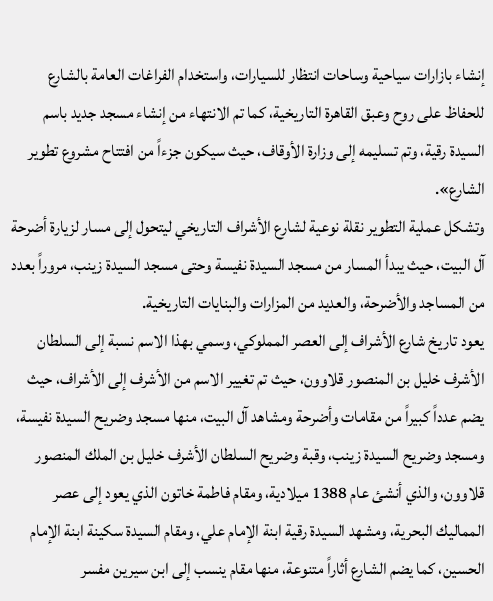إنشاء بازارات سياحية وساحات انتظار للسيارات، واستخدام الفراغات العامة بالشارع للحفاظ على روح وعبق القاهرة التاريخية، كما تم الانتهاء من إنشاء مسجد جديد باسم السيدة رقية، وتم تسليمه إلى وزارة الأوقاف، حيث سيكون جزءاً من افتتاح مشروع تطوير الشارع».
وتشكل عملية التطوير نقلة نوعية لشارع الأشراف التاريخي ليتحول إلى مسار لزيارة أضرحة آل البيت، حيث يبدأ المسار من مسجد السيدة نفيسة وحتى مسجد السيدة زينب، مروراً بعدد من المساجد والأضرحة، والعديد من المزارات والبنايات التاريخية.
يعود تاريخ شارع الأشراف إلى العصر المملوكي، وسمي بهذا الاسم نسبة إلى السلطان الأشرف خليل بن المنصور قلاوون، حيث تم تغيير الاسم من الأشرف إلى الأشراف، حيث يضم عدداً كبيراً من مقامات وأضرحة ومشاهد آل البيت، منها مسجد وضريح السيدة نفيسة، ومسجد وضريح السيدة زينب، وقبة وضريح السلطان الأشرف خليل بن الملك المنصور قلاوون، والذي أنشئ عام 1388 ميلادية، ومقام فاطمة خاتون الذي يعود إلى عصر المماليك البحرية، ومشهد السيدة رقية ابنة الإمام علي، ومقام السيدة سكينة ابنة الإمام الحسين، كما يضم الشارع أثاراً متنوعة، منها مقام ينسب إلى ابن سيرين مفسر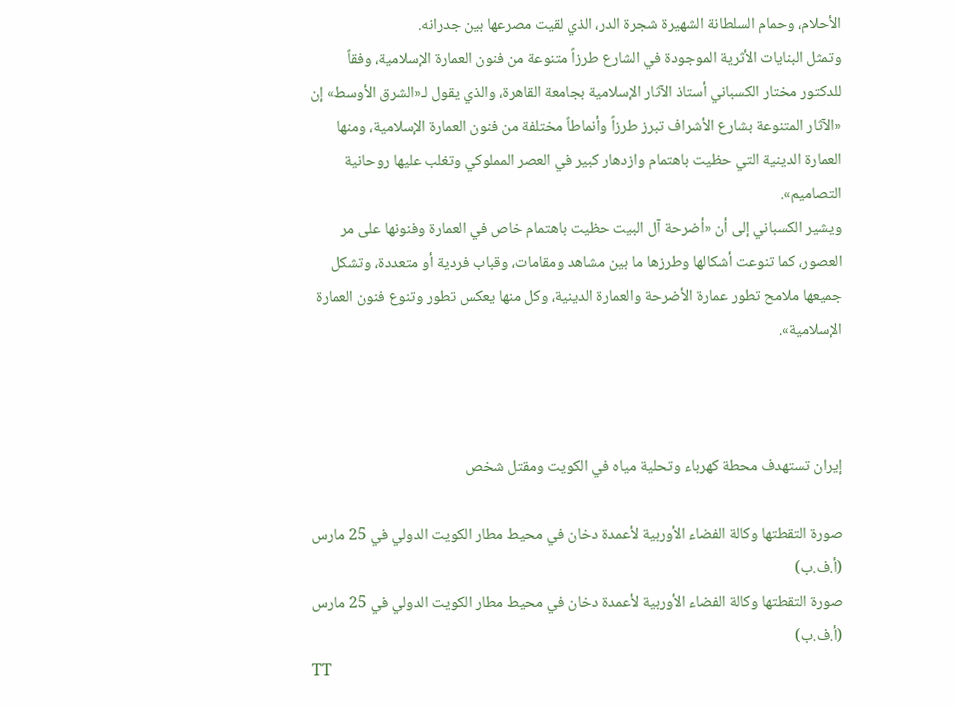الأحلام، وحمام السلطانة الشهيرة شجرة الدر، الذي لقيت مصرعها بين جدرانه.
وتمثل البنايات الأثرية الموجودة في الشارع طرزاً متنوعة من فنون العمارة الإسلامية، وفقاً للدكتور مختار الكسباني أستاذ الآثار الإسلامية بجامعة القاهرة، والذي يقول لـ«الشرق الأوسط» إن «الآثار المتنوعة بشارع الأشراف تبرز طرزاً وأنماطاً مختلفة من فنون العمارة الإسلامية، ومنها العمارة الدينية التي حظيت باهتمام وازدهار كبير في العصر المملوكي وتغلب عليها روحانية التصاميم».
ويشير الكسباني إلى أن «أضرحة آل البيت حظيت باهتمام خاص في العمارة وفنونها على مر العصور، كما تنوعت أشكالها وطرزها ما بين مشاهد ومقامات، وقباب فردية أو متعددة، وتشكل جميعها ملامح تطور عمارة الأضرحة والعمارة الدينية، وكل منها يعكس تطور وتنوع فنون العمارة الإسلامية».



إيران تستهدف محطة كهرباء وتحلية مياه في الكويت ومقتل شخص

صورة التقطتها وكالة الفضاء الأوربية لأعمدة دخان في محيط مطار الكويت الدولي في 25 مارس (أ.ف.ب)
صورة التقطتها وكالة الفضاء الأوربية لأعمدة دخان في محيط مطار الكويت الدولي في 25 مارس (أ.ف.ب)
TT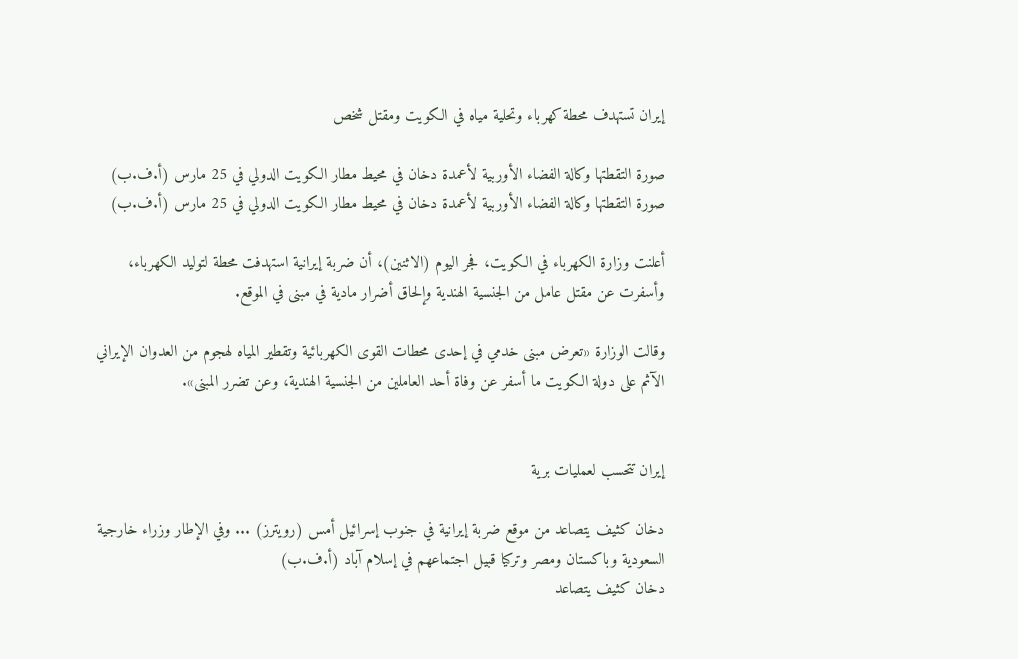إيران تستهدف محطة كهرباء وتحلية مياه في الكويت ومقتل شخص

صورة التقطتها وكالة الفضاء الأوربية لأعمدة دخان في محيط مطار الكويت الدولي في 25 مارس (أ.ف.ب)
صورة التقطتها وكالة الفضاء الأوربية لأعمدة دخان في محيط مطار الكويت الدولي في 25 مارس (أ.ف.ب)

أعلنت وزارة الكهرباء في الكويت، فجر اليوم (الاثنين)، أن ضربة إيرانية استهدفت محطة لتوليد الكهرباء، وأسفرت عن مقتل عامل من الجنسية الهندية وإلحاق أضرار مادية في مبنى في الموقع.

وقالت الوزارة «تعرض مبنى خدمي في إحدى محطات القوى الكهربائية وتقطير المياه لهجوم من العدوان الإيراني الآثم على دولة الكويت ما أسفر عن وفاة أحد العاملين من الجنسية الهندية، وعن تضرر المبنى».


إيران تتحسب لعمليات برية

دخان كثيف يتصاعد من موقع ضربة إيرانية في جنوب إسرائيل أمس (رويترز) ... وفي الإطار وزراء خارجية السعودية وباكستان ومصر وتركيا قبيل اجتماعهم في إسلام آباد (أ.ف.ب)
دخان كثيف يتصاعد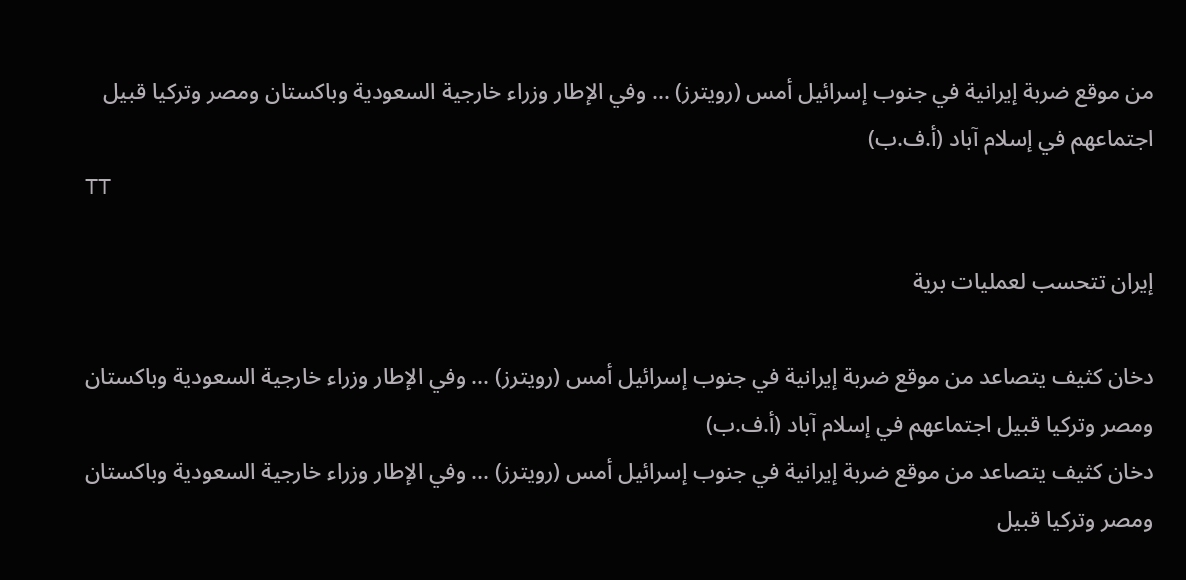من موقع ضربة إيرانية في جنوب إسرائيل أمس (رويترز) ... وفي الإطار وزراء خارجية السعودية وباكستان ومصر وتركيا قبيل اجتماعهم في إسلام آباد (أ.ف.ب)
TT

إيران تتحسب لعمليات برية

دخان كثيف يتصاعد من موقع ضربة إيرانية في جنوب إسرائيل أمس (رويترز) ... وفي الإطار وزراء خارجية السعودية وباكستان ومصر وتركيا قبيل اجتماعهم في إسلام آباد (أ.ف.ب)
دخان كثيف يتصاعد من موقع ضربة إيرانية في جنوب إسرائيل أمس (رويترز) ... وفي الإطار وزراء خارجية السعودية وباكستان ومصر وتركيا قبيل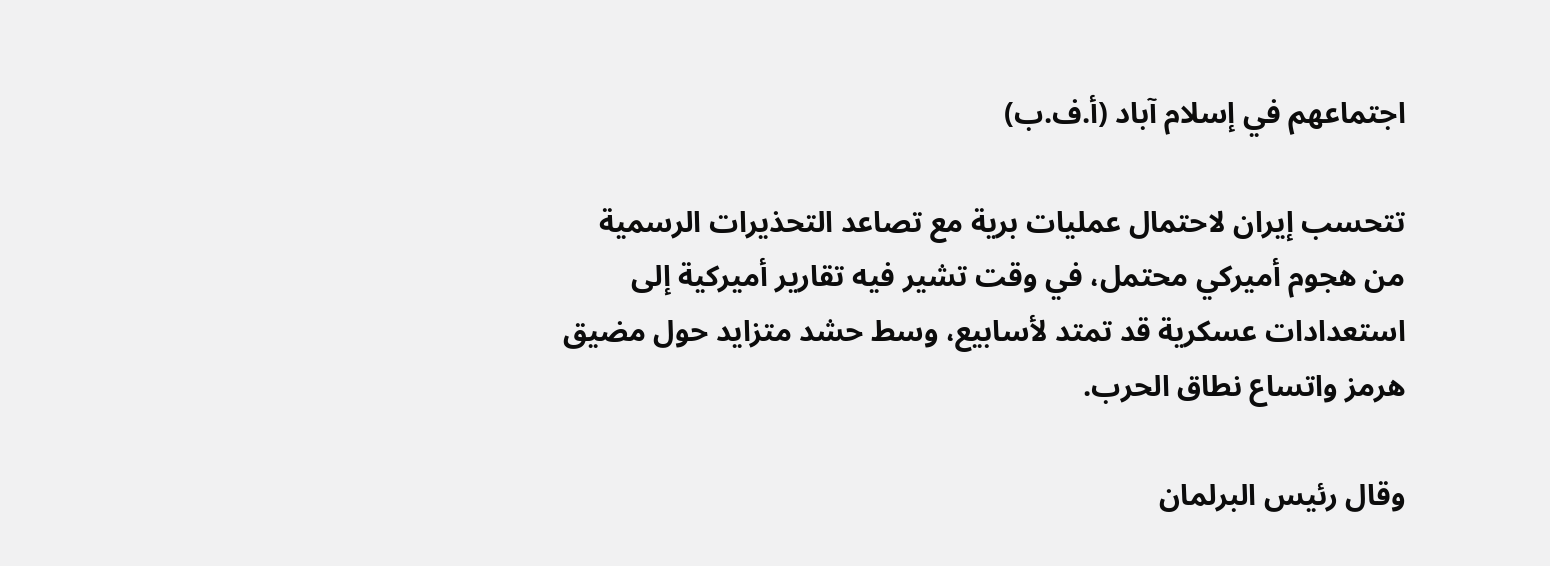اجتماعهم في إسلام آباد (أ.ف.ب)

تتحسب إيران لاحتمال عمليات برية مع تصاعد التحذيرات الرسمية من هجوم أميركي محتمل، في وقت تشير فيه تقارير أميركية إلى استعدادات عسكرية قد تمتد لأسابيع، وسط حشد متزايد حول مضيق هرمز واتساع نطاق الحرب.

وقال رئيس البرلمان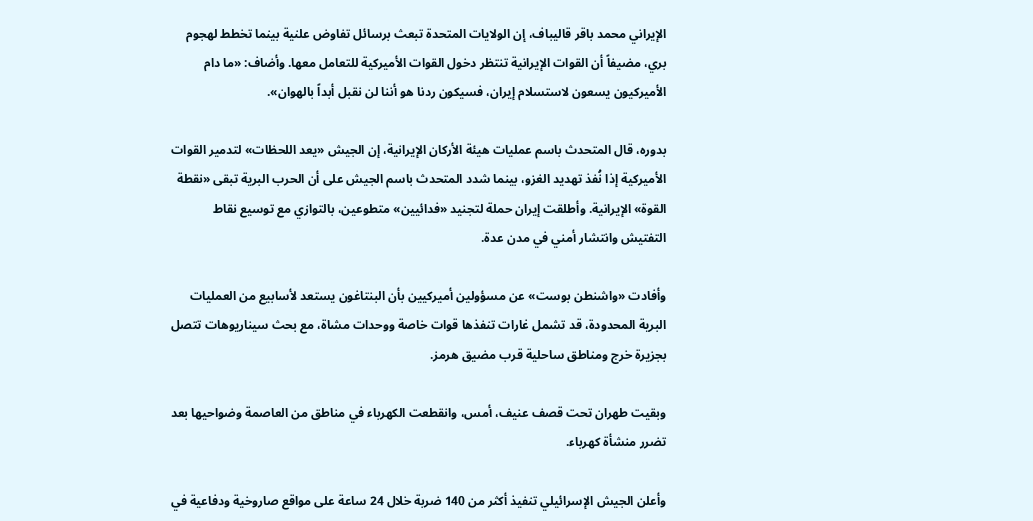الإيراني محمد باقر قاليباف، إن الولايات المتحدة تبعث برسائل تفاوض علنية بينما تخطط لهجوم بري، مضيفاً أن القوات الإيرانية تنتظر دخول القوات الأميركية للتعامل معها. وأضاف: «ما دام الأميركيون يسعون لاستسلام إيران، فسيكون ردنا هو أننا لن نقبل ‌أبداً بالهوان».

بدوره، قال المتحدث باسم عمليات هيئة الأركان الإيرانية، إن الجيش «يعد اللحظات» لتدمير القوات الأميركية إذا نُفذ تهديد الغزو، بينما شدد المتحدث باسم الجيش على أن الحرب البرية تبقى «نقطة القوة» الإيرانية. وأطلقت إيران حملة لتجنيد «فدائيين» متطوعين، بالتوازي مع توسيع نقاط التفتيش وانتشار أمني في مدن عدة.

وأفادت «واشنطن بوست» عن مسؤولين أميركيين بأن البنتاغون يستعد لأسابيع من العمليات البرية المحدودة، قد تشمل غارات تنفذها قوات خاصة ووحدات مشاة، مع بحث سيناريوهات تتصل بجزيرة خرج ومناطق ساحلية قرب مضيق هرمز.

وبقيت طهران تحت قصف عنيف، أمس، وانقطعت الكهرباء في مناطق من العاصمة وضواحيها بعد تضرر منشأة كهرباء.

وأعلن الجيش الإسرائيلي تنفيذ أكثر من 140 ضربة خلال 24 ساعة على مواقع صاروخية ودفاعية في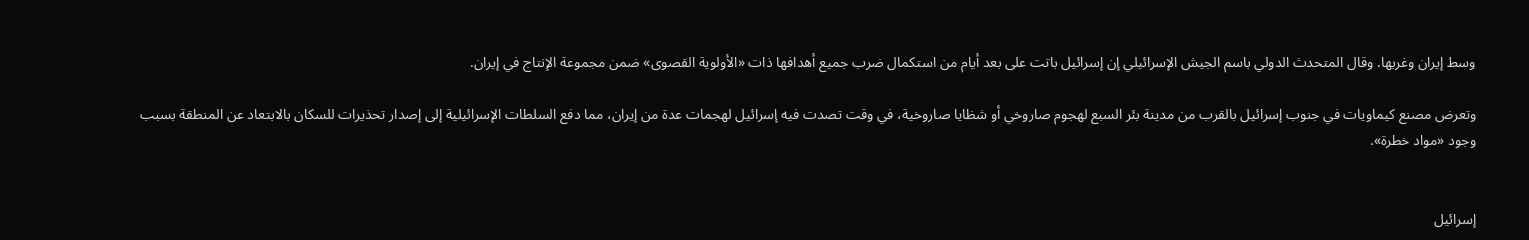وسط إيران وغربها. وقال المتحدث الدولي باسم الجيش الإسرائيلي إن إسرائيل باتت على بعد أيام من استكمال ضرب جميع أهدافها ذات «الأولوية القصوى» ضمن مجموعة الإنتاج في إيران.

وتعرض مصنع كيماويات في جنوب إسرائيل بالقرب من مدينة بئر السبع لهجوم ‌صاروخي أو شظايا صاروخية، ‌في وقت تصدت فيه إسرائيل لهجمات عدة من إيران، مما دفع السلطات الإسرائيلية إلى إصدار تحذيرات للسكان ‌بالابتعاد عن المنطقة بسبب وجود «مواد خطرة».


إسرائيل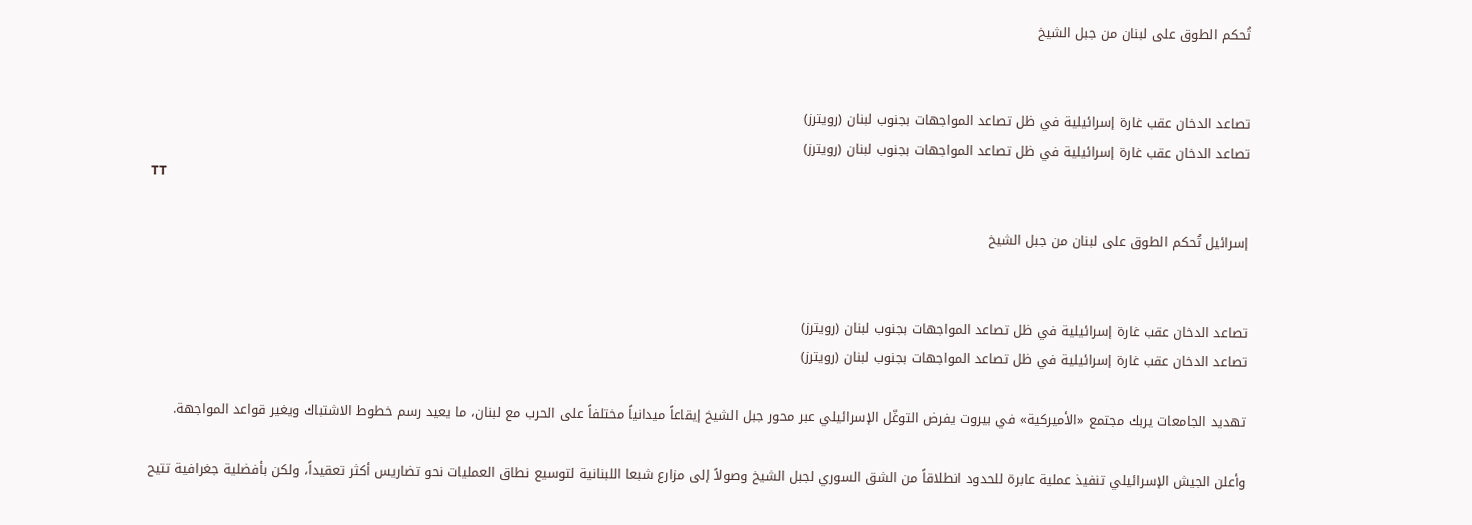تُحكم الطوق على لبنان من جبل الشيخ


تصاعد الدخان عقب غارة إسرائيلية في ظل تصاعد المواجهات بجنوب لبنان (رويترز)
تصاعد الدخان عقب غارة إسرائيلية في ظل تصاعد المواجهات بجنوب لبنان (رويترز)
TT

إسرائيل تُحكم الطوق على لبنان من جبل الشيخ


تصاعد الدخان عقب غارة إسرائيلية في ظل تصاعد المواجهات بجنوب لبنان (رويترز)
تصاعد الدخان عقب غارة إسرائيلية في ظل تصاعد المواجهات بجنوب لبنان (رويترز)

تهديد الجامعات يربك مجتمع «الأميركية» في بيروت يفرض التوغّل الإسرائيلي عبر محور جبل الشيخ إيقاعاً ميدانياً مختلفاً على الحرب مع لبنان، ما يعيد رسم خطوط الاشتباك ويغير قواعد المواجهة.

وأعلن الجيش الإسرائيلي تنفيذ عملية عابرة للحدود انطلاقاً من الشق السوري لجبل الشيخ وصولاً إلى مزارع شبعا اللبنانية لتوسيع نطاق العمليات نحو تضاريس أكثر تعقيداً، ولكن بأفضلية جغرافية تتيح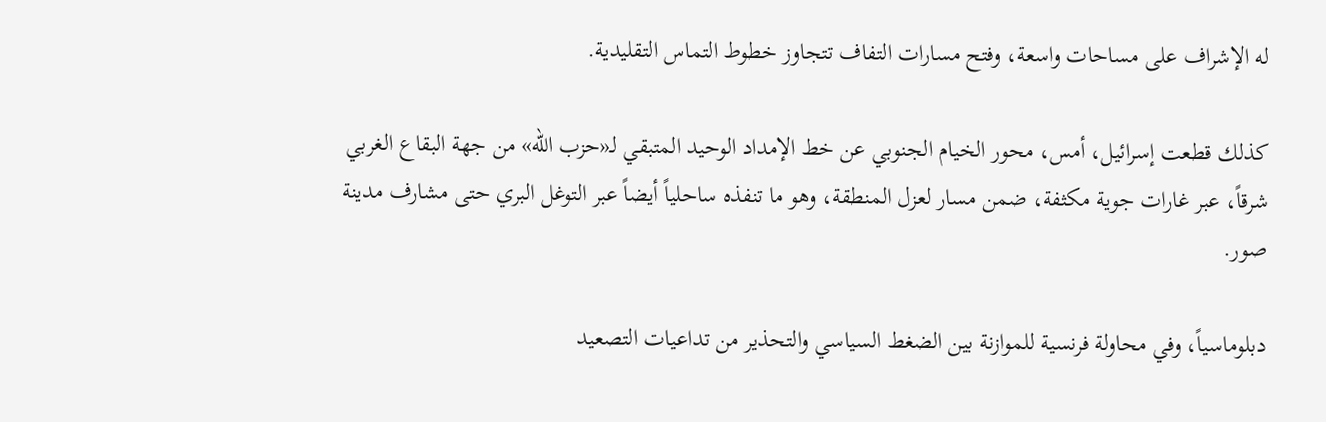له الإشراف على مساحات واسعة، وفتح مسارات التفاف تتجاوز خطوط التماس التقليدية.

كذلك قطعت إسرائيل، أمس، محور الخيام الجنوبي عن خط الإمداد الوحيد المتبقي لـ«حزب الله» من جهة البقاع الغربي شرقاً، عبر غارات جوية مكثفة، ضمن مسار لعزل المنطقة، وهو ما تنفذه ساحلياً أيضاً عبر التوغل البري حتى مشارف مدينة صور.

دبلوماسياً، وفي محاولة فرنسية للموازنة بين الضغط السياسي والتحذير من تداعيات التصعيد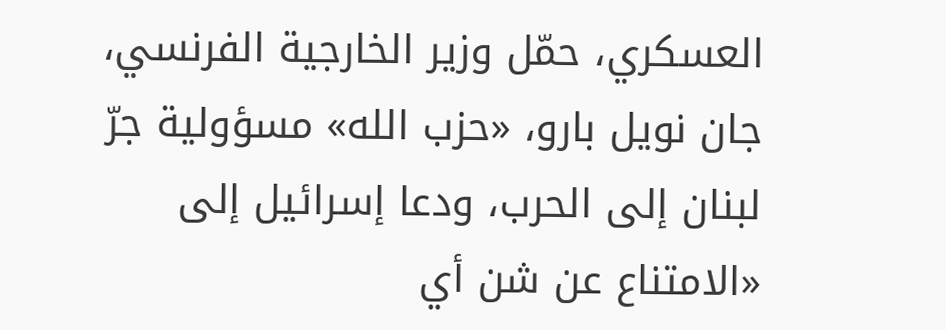العسكري، حمّل وزير الخارجية الفرنسي، جان نويل بارو، «حزب الله» مسؤولية جرّ لبنان إلى الحرب، ودعا إسرائيل إلى «الامتناع عن شن أي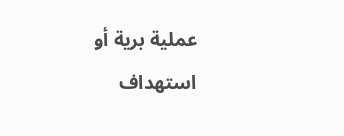عملية برية أو استهداف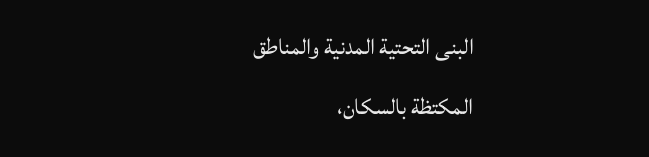البنى التحتية المدنية والمناطق المكتظة بالسكان،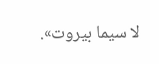لا سيما بيروت».